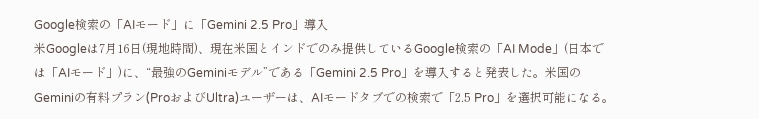Google検索の「AIモード」に「Gemini 2.5 Pro」導入
米Googleは7月16日(現地時間)、現在米国とインドでのみ提供しているGoogle検索の「AI Mode」(日本では「AIモード」)に、“最強のGeminiモデル”である「Gemini 2.5 Pro」を導入すると発表した。米国のGeminiの有料プラン(ProおよびUltra)ユーザーは、AIモードタブでの検索で「2.5 Pro」を選択可能になる。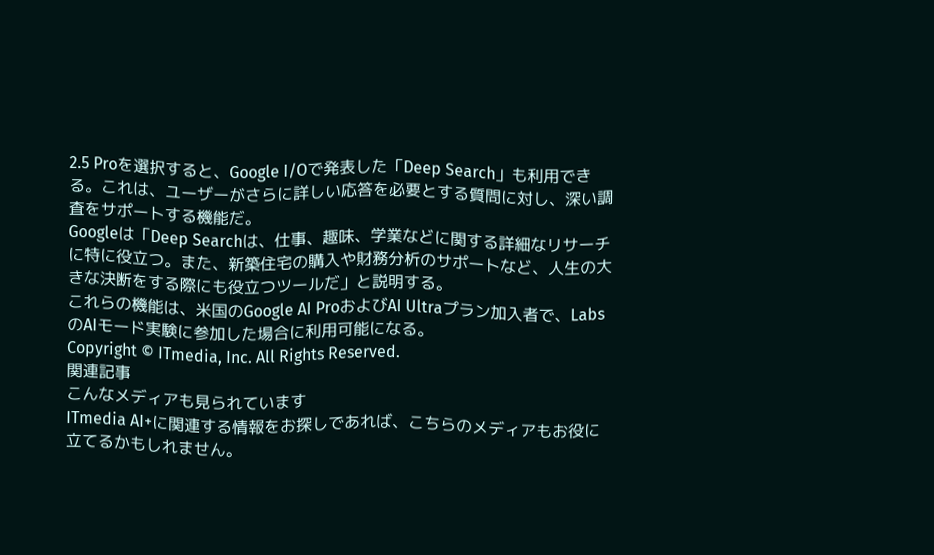2.5 Proを選択すると、Google I/Oで発表した「Deep Search」も利用できる。これは、ユーザーがさらに詳しい応答を必要とする質問に対し、深い調査をサポートする機能だ。
Googleは「Deep Searchは、仕事、趣味、学業などに関する詳細なリサーチに特に役立つ。また、新築住宅の購入や財務分析のサポートなど、人生の大きな決断をする際にも役立つツールだ」と説明する。
これらの機能は、米国のGoogle AI ProおよびAI Ultraプラン加入者で、LabsのAIモード実験に参加した場合に利用可能になる。
Copyright © ITmedia, Inc. All Rights Reserved.
関連記事
こんなメディアも見られています
ITmedia AI+に関連する情報をお探しであれば、こちらのメディアもお役に立てるかもしれません。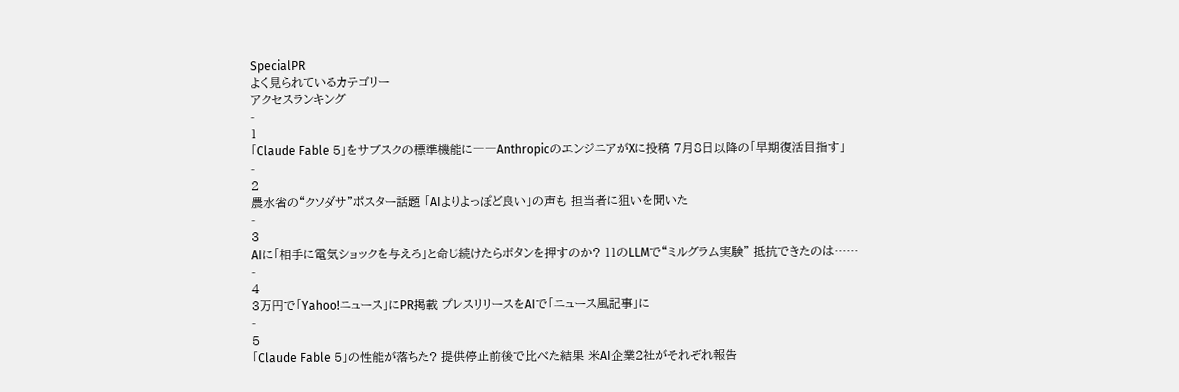SpecialPR
よく見られているカテゴリー
アクセスランキング
-
1
「Claude Fable 5」をサブスクの標準機能に――AnthropicのエンジニアがXに投稿 7月8日以降の「早期復活目指す」
-
2
農水省の“クソダサ”ポスター話題 「AIよりよっぽど良い」の声も 担当者に狙いを聞いた
-
3
AIに「相手に電気ショックを与えろ」と命じ続けたらボタンを押すのか? 11のLLMで“ミルグラム実験” 抵抗できたのは……
-
4
3万円で「Yahoo!ニュース」にPR掲載 プレスリリースをAIで「ニュース風記事」に
-
5
「Claude Fable 5」の性能が落ちた? 提供停止前後で比べた結果 米AI企業2社がそれぞれ報告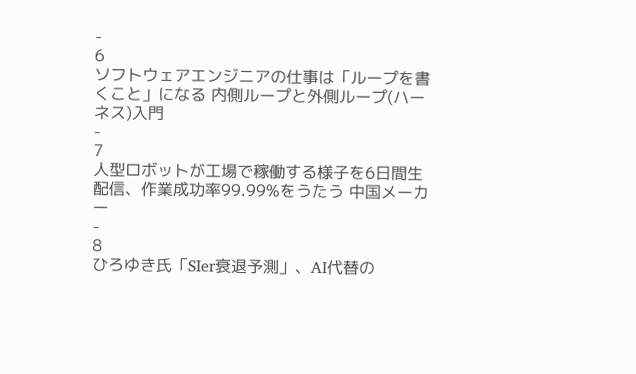-
6
ソフトウェアエンジニアの仕事は「ループを書くこと」になる 内側ループと外側ループ(ハーネス)入門
-
7
人型ロボットが工場で稼働する様子を6日間生配信、作業成功率99.99%をうたう 中国メーカー
-
8
ひろゆき氏「SIer衰退予測」、AI代替の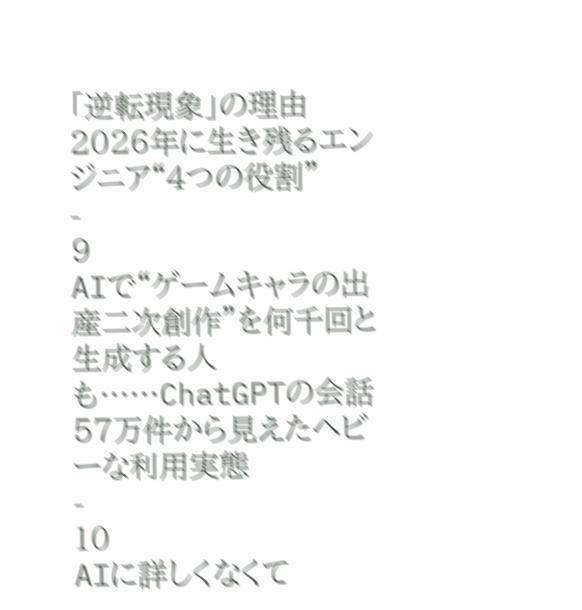「逆転現象」の理由 2026年に生き残るエンジニア“4つの役割”
-
9
AIで“ゲームキャラの出産二次創作”を何千回と生成する人も……ChatGPTの会話57万件から見えたヘビーな利用実態
-
10
AIに詳しくなくて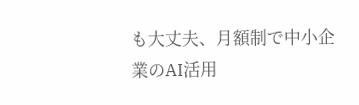も大丈夫、月額制で中小企業のAI活用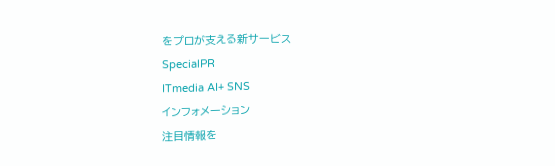をプロが支える新サービス
SpecialPR
ITmedia AI+ SNS
インフォメーション
注目情報を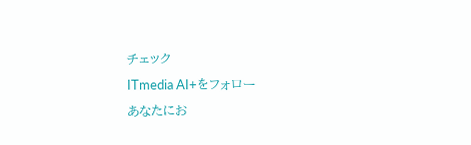チェック
ITmedia AI+をフォロー
あなたにお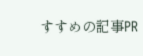すすめの記事PR